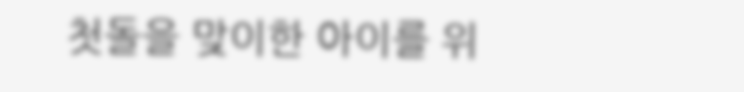첫돌을 맞이한 아이를 위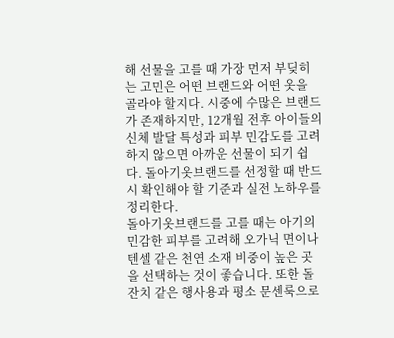해 선물을 고를 때 가장 먼저 부딪히는 고민은 어떤 브랜드와 어떤 옷을 골라야 할지다. 시중에 수많은 브랜드가 존재하지만, 12개월 전후 아이들의 신체 발달 특성과 피부 민감도를 고려하지 않으면 아까운 선물이 되기 쉽다. 돌아기옷브랜드를 선정할 때 반드시 확인해야 할 기준과 실전 노하우를 정리한다.
돌아기옷브랜드를 고를 때는 아기의 민감한 피부를 고려해 오가닉 면이나 텐셀 같은 천연 소재 비중이 높은 곳을 선택하는 것이 좋습니다. 또한 돌잔치 같은 행사용과 평소 문센룩으로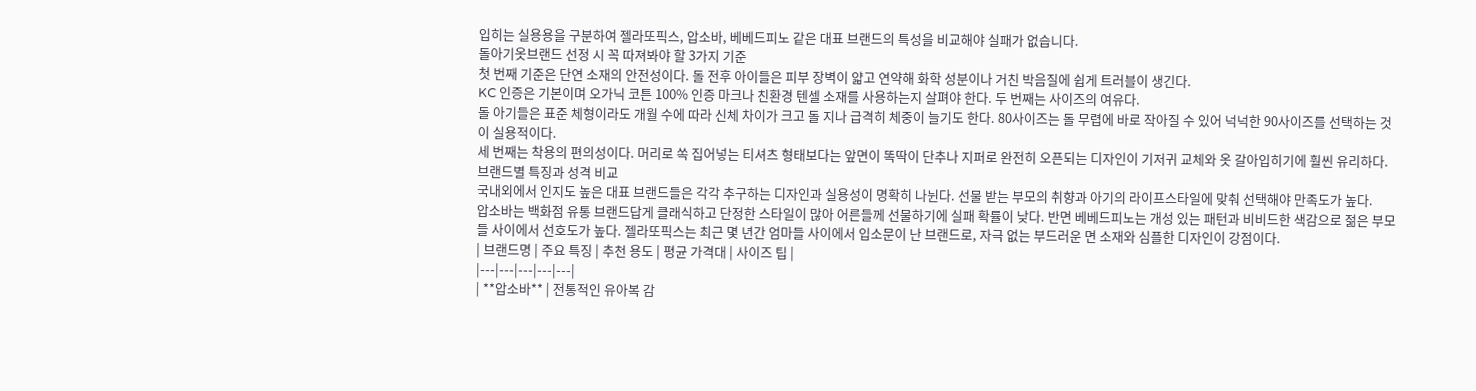입히는 실용용을 구분하여 젤라또픽스, 압소바, 베베드피노 같은 대표 브랜드의 특성을 비교해야 실패가 없습니다.
돌아기옷브랜드 선정 시 꼭 따져봐야 할 3가지 기준
첫 번째 기준은 단연 소재의 안전성이다. 돌 전후 아이들은 피부 장벽이 얇고 연약해 화학 성분이나 거친 박음질에 쉽게 트러블이 생긴다.
KC 인증은 기본이며 오가닉 코튼 100% 인증 마크나 친환경 텐셀 소재를 사용하는지 살펴야 한다. 두 번째는 사이즈의 여유다.
돌 아기들은 표준 체형이라도 개월 수에 따라 신체 차이가 크고 돌 지나 급격히 체중이 늘기도 한다. 80사이즈는 돌 무렵에 바로 작아질 수 있어 넉넉한 90사이즈를 선택하는 것이 실용적이다.
세 번째는 착용의 편의성이다. 머리로 쏙 집어넣는 티셔츠 형태보다는 앞면이 똑딱이 단추나 지퍼로 완전히 오픈되는 디자인이 기저귀 교체와 옷 갈아입히기에 훨씬 유리하다.
브랜드별 특징과 성격 비교
국내외에서 인지도 높은 대표 브랜드들은 각각 추구하는 디자인과 실용성이 명확히 나뉜다. 선물 받는 부모의 취향과 아기의 라이프스타일에 맞춰 선택해야 만족도가 높다.
압소바는 백화점 유통 브랜드답게 클래식하고 단정한 스타일이 많아 어른들께 선물하기에 실패 확률이 낮다. 반면 베베드피노는 개성 있는 패턴과 비비드한 색감으로 젊은 부모들 사이에서 선호도가 높다. 젤라또픽스는 최근 몇 년간 엄마들 사이에서 입소문이 난 브랜드로, 자극 없는 부드러운 면 소재와 심플한 디자인이 강점이다.
| 브랜드명 | 주요 특징 | 추천 용도 | 평균 가격대 | 사이즈 팁 |
|---|---|---|---|---|
| **압소바** | 전통적인 유아복 감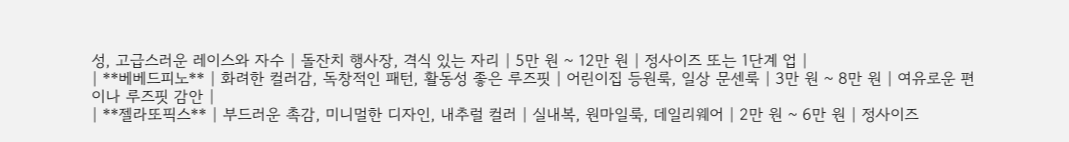성, 고급스러운 레이스와 자수 | 돌잔치 행사장, 격식 있는 자리 | 5만 원 ~ 12만 원 | 정사이즈 또는 1단계 업 |
| **베베드피노** | 화려한 컬러감, 독창적인 패턴, 활동성 좋은 루즈핏 | 어린이집 등원룩, 일상 문센룩 | 3만 원 ~ 8만 원 | 여유로운 편이나 루즈핏 감안 |
| **젤라또픽스** | 부드러운 촉감, 미니멀한 디자인, 내추럴 컬러 | 실내복, 원마일룩, 데일리웨어 | 2만 원 ~ 6만 원 | 정사이즈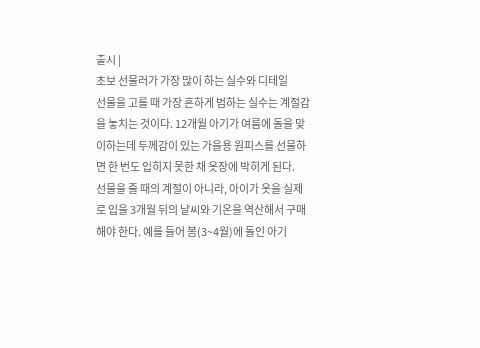출시 |
초보 선물러가 가장 많이 하는 실수와 디테일
선물을 고를 때 가장 흔하게 범하는 실수는 계절감을 놓치는 것이다. 12개월 아기가 여름에 돌을 맞이하는데 두께감이 있는 가을용 원피스를 선물하면 한 번도 입히지 못한 채 옷장에 박히게 된다.
선물을 줄 때의 계절이 아니라, 아이가 옷을 실제로 입을 3개월 뒤의 날씨와 기온을 역산해서 구매해야 한다. 예를 들어 봄(3~4월)에 돌인 아기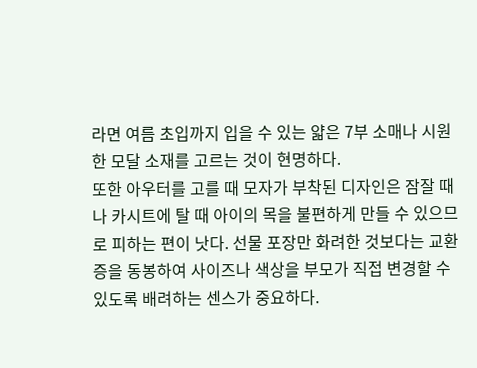라면 여름 초입까지 입을 수 있는 얇은 7부 소매나 시원한 모달 소재를 고르는 것이 현명하다.
또한 아우터를 고를 때 모자가 부착된 디자인은 잠잘 때나 카시트에 탈 때 아이의 목을 불편하게 만들 수 있으므로 피하는 편이 낫다. 선물 포장만 화려한 것보다는 교환증을 동봉하여 사이즈나 색상을 부모가 직접 변경할 수 있도록 배려하는 센스가 중요하다.